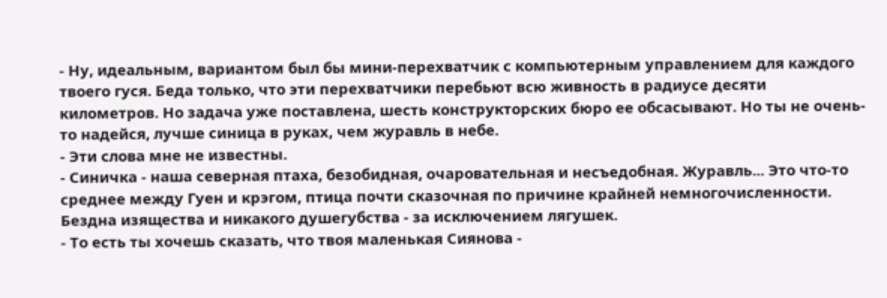- Ну, идеальным, вариантом был бы мини-перехватчик с компьютерным управлением для каждого твоего гуся. Беда только, что эти перехватчики перебьют всю живность в радиусе десяти километров. Но задача уже поставлена, шесть конструкторских бюро ее обсасывают. Но ты не очень-то надейся, лучше синица в руках, чем журавль в небе.
- Эти слова мне не известны.
- Синичка - наша северная птаха, безобидная, очаровательная и несъедобная. Журавль... Это что-то среднее между Гуен и крэгом, птица почти сказочная по причине крайней немногочисленности. Бездна изящества и никакого душегубства - за исключением лягушек.
- То есть ты хочешь сказать, что твоя маленькая Сиянова -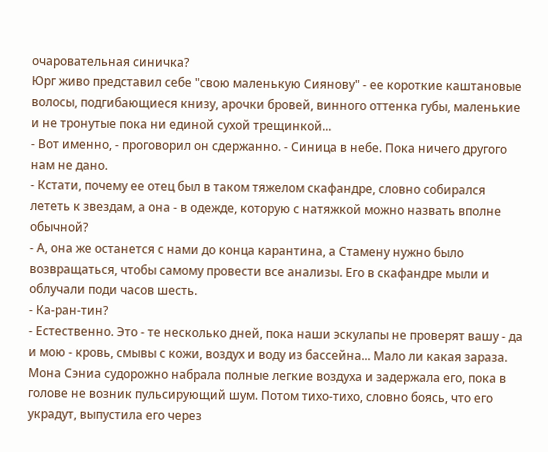очаровательная синичка?
Юрг живо представил себе "свою маленькую Сиянову" - ее короткие каштановые волосы, подгибающиеся книзу, арочки бровей, винного оттенка губы, маленькие и не тронутые пока ни единой сухой трещинкой...
- Вот именно, - проговорил он сдержанно. - Синица в небе. Пока ничего другого нам не дано.
- Кстати, почему ее отец был в таком тяжелом скафандре, словно собирался лететь к звездам, а она - в одежде, которую с натяжкой можно назвать вполне обычной?
- А, она же останется с нами до конца карантина, а Стамену нужно было возвращаться, чтобы самому провести все анализы. Его в скафандре мыли и облучали поди часов шесть.
- Ка-ран-тин?
- Естественно. Это - те несколько дней, пока наши эскулапы не проверят вашу - да и мою - кровь, смывы с кожи, воздух и воду из бассейна... Мало ли какая зараза.
Мона Сэниа судорожно набрала полные легкие воздуха и задержала его, пока в голове не возник пульсирующий шум. Потом тихо-тихо, словно боясь, что его украдут, выпустила его через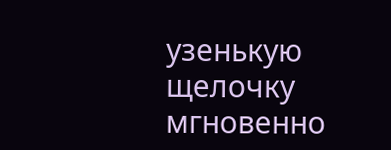узенькую щелочку мгновенно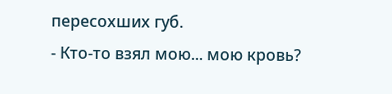пересохших губ.
- Кто-то взял мою... мою кровь?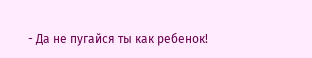- Да не пугайся ты как ребенок!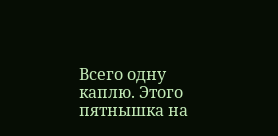Всего одну каплю. Этого пятнышка на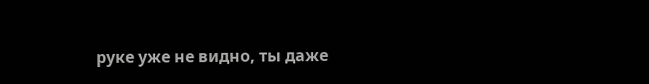руке уже не видно, ты даже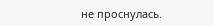не проснулась.